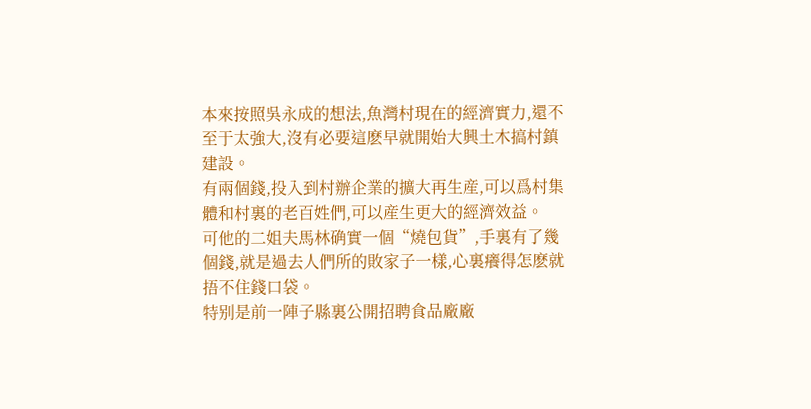本來按照吳永成的想法,魚灣村現在的經濟實力,還不至于太強大,沒有必要這麽早就開始大興土木搞村鎮建設。
有兩個錢,投入到村辦企業的擴大再生産,可以爲村集體和村裏的老百姓們,可以産生更大的經濟效益。
可他的二姐夫馬林确實一個“燒包貨”,手裏有了幾個錢,就是過去人們所的敗家子一樣,心裏癢得怎麽就捂不住錢口袋。
特别是前一陣子縣裏公開招聘食品廠廠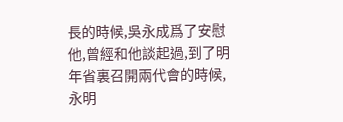長的時候,吳永成爲了安慰他,曾經和他談起過,到了明年省裏召開兩代會的時候,永明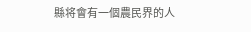縣将會有一個農民界的人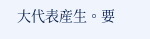大代表産生。要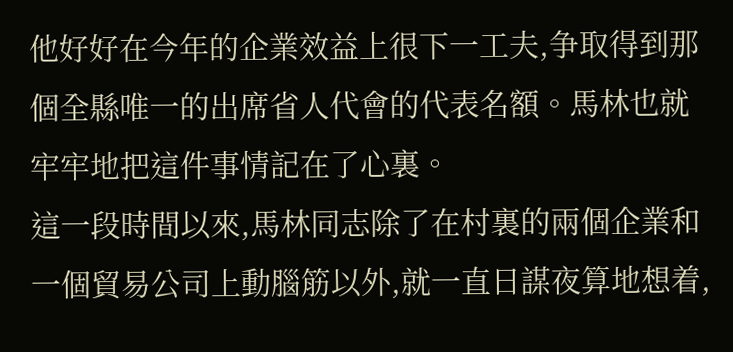他好好在今年的企業效益上很下一工夫,争取得到那個全縣唯一的出席省人代會的代表名額。馬林也就牢牢地把這件事情記在了心裏。
這一段時間以來,馬林同志除了在村裏的兩個企業和一個貿易公司上動腦筋以外,就一直日謀夜算地想着,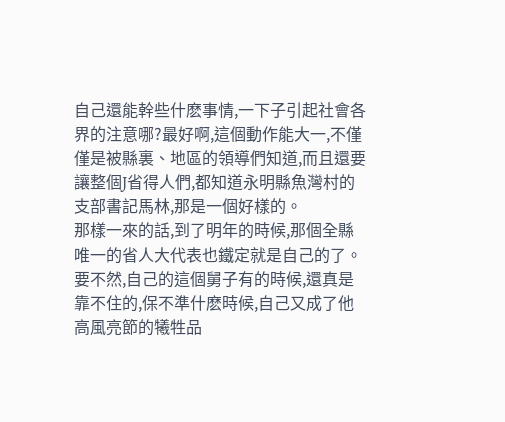自己還能幹些什麽事情,一下子引起社會各界的注意哪?最好啊,這個動作能大一,不僅僅是被縣裏、地區的領導們知道,而且還要讓整個J省得人們,都知道永明縣魚灣村的支部書記馬林,那是一個好樣的。
那樣一來的話,到了明年的時候,那個全縣唯一的省人大代表也鐵定就是自己的了。要不然,自己的這個舅子有的時候,還真是靠不住的,保不準什麽時候,自己又成了他高風亮節的犧牲品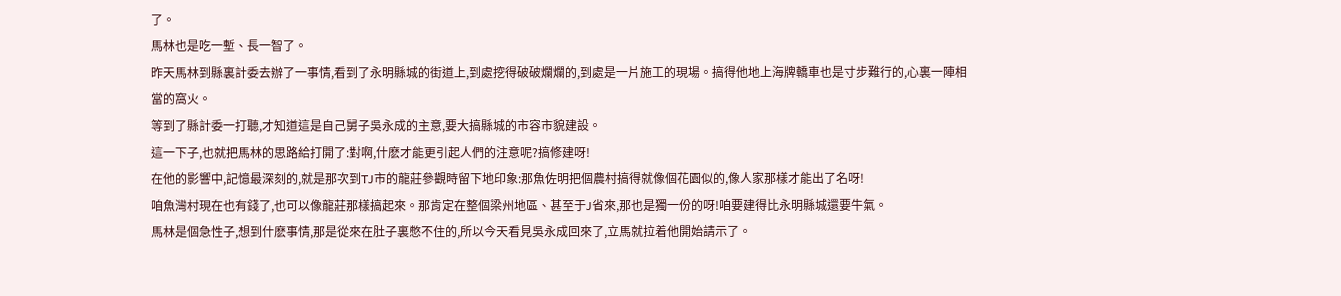了。
馬林也是吃一塹、長一智了。
昨天馬林到縣裏計委去辦了一事情,看到了永明縣城的街道上,到處挖得破破爛爛的,到處是一片施工的現場。搞得他地上海牌轎車也是寸步難行的,心裏一陣相當的窩火。
等到了縣計委一打聽,才知道這是自己舅子吳永成的主意,要大搞縣城的市容市貌建設。
這一下子,也就把馬林的思路給打開了:對啊,什麽才能更引起人們的注意呢?搞修建呀!
在他的影響中,記憶最深刻的,就是那次到TJ市的龍莊參觀時留下地印象:那魚佐明把個農村搞得就像個花園似的,像人家那樣才能出了名呀!
咱魚灣村現在也有錢了,也可以像龍莊那樣搞起來。那肯定在整個梁州地區、甚至于J省來,那也是獨一份的呀!咱要建得比永明縣城還要牛氣。
馬林是個急性子,想到什麽事情,那是從來在肚子裏憋不住的,所以今天看見吳永成回來了,立馬就拉着他開始請示了。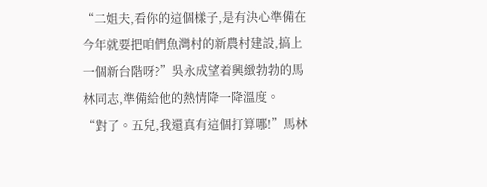“二姐夫,看你的這個樣子,是有決心準備在今年就要把咱們魚灣村的新農村建設,搞上一個新台階呀?”吳永成望着興緻勃勃的馬林同志,準備給他的熱情降一降溫度。
“對了。五兒,我還真有這個打算哪!”馬林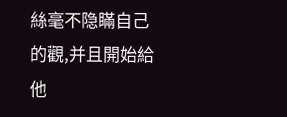絲毫不隐瞞自己的觀,并且開始給他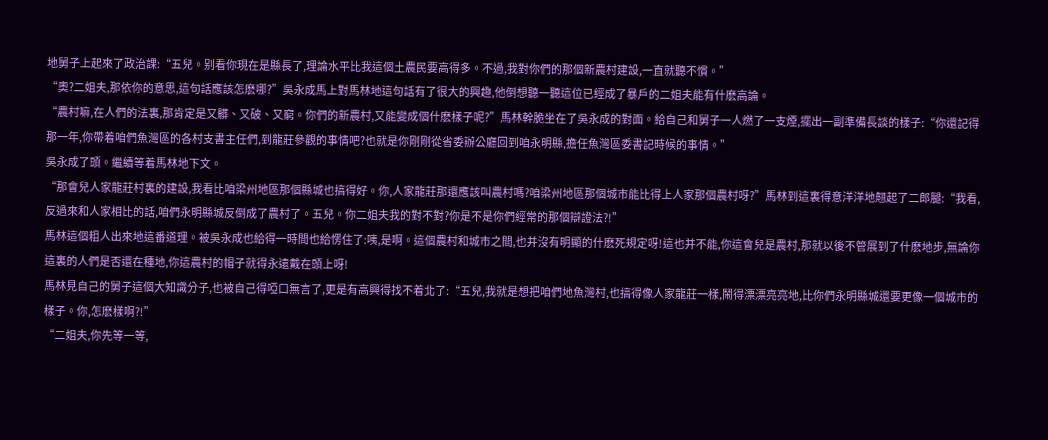地舅子上起來了政治課:“五兒。别看你現在是縣長了,理論水平比我這個土農民要高得多。不過,我對你們的那個新農村建設,一直就聽不慣。”
“奧?二姐夫,那依你的意思,這句話應該怎麽哪?”吳永成馬上對馬林地這句話有了很大的興趣,他倒想聽一聽這位已經成了暴戶的二姐夫能有什麽高論。
“農村嘛,在人們的法裏,那肯定是又髒、又破、又窮。你們的新農村,又能變成個什麽樣子呢?”馬林幹脆坐在了吳永成的對面。給自己和舅子一人燃了一支煙,擺出一副準備長談的樣子:“你還記得那一年,你帶着咱們魚灣區的各村支書主任們,到龍莊參觀的事情吧?也就是你剛剛從省委辦公廳回到咱永明縣,擔任魚灣區委書記時候的事情。”
吳永成了頭。繼續等着馬林地下文。
“那會兒人家龍莊村裏的建設,我看比咱梁州地區那個縣城也搞得好。你,人家龍莊那還應該叫農村嗎?咱梁州地區那個城市能比得上人家那個農村呀?”馬林到這裏得意洋洋地翹起了二郎腿:“我看,反過來和人家相比的話,咱們永明縣城反倒成了農村了。五兒。你二姐夫我的對不對?你是不是你們經常的那個辯證法?!”
馬林這個粗人出來地這番道理。被吳永成也給得一時間也給愣住了:咦,是啊。這個農村和城市之間,也并沒有明顯的什麽死規定呀!這也并不能,你這會兒是農村,那就以後不管展到了什麽地步,無論你這裏的人們是否還在種地,你這農村的帽子就得永遠戴在頭上呀!
馬林見自己的舅子這個大知識分子,也被自己得啞口無言了,更是有高興得找不着北了:“五兒,我就是想把咱們地魚灣村,也搞得像人家龍莊一樣,鬧得漂漂亮亮地,比你們永明縣城還要更像一個城市的樣子。你,怎麽樣啊?!”
“二姐夫,你先等一等,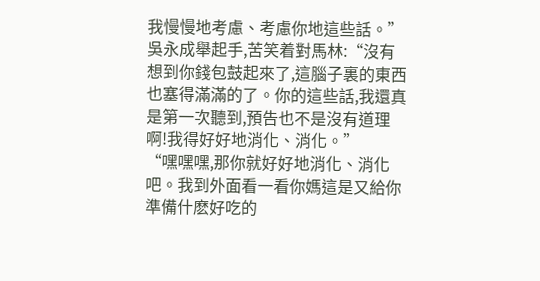我慢慢地考慮、考慮你地這些話。”吳永成舉起手,苦笑着對馬林:“沒有想到你錢包鼓起來了,這腦子裏的東西也塞得滿滿的了。你的這些話,我還真是第一次聽到,預告也不是沒有道理啊!我得好好地消化、消化。”
“嘿嘿嘿,那你就好好地消化、消化吧。我到外面看一看你媽這是又給你準備什麽好吃的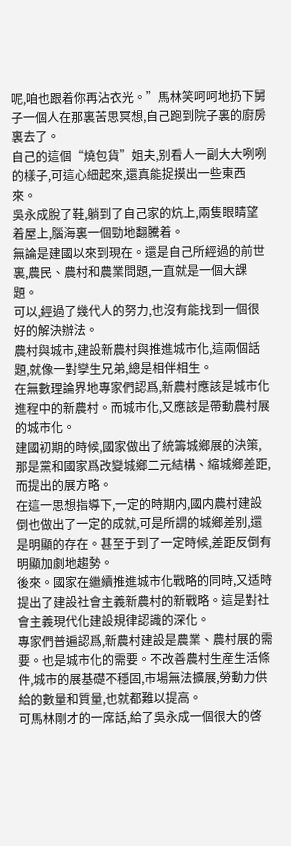呢,咱也跟着你再沾衣光。”馬林笑呵呵地扔下舅子一個人在那裏苦思冥想,自己跑到院子裏的廚房裏去了。
自己的這個“燒包貨”姐夫,别看人一副大大咧咧的樣子,可這心細起來,還真能捉摸出一些東西來。
吳永成脫了鞋,躺到了自己家的炕上,兩隻眼睛望着屋上,腦海裏一個勁地翻騰着。
無論是建國以來到現在。還是自己所經過的前世裏,農民、農村和農業問題,一直就是一個大課題。
可以,經過了幾代人的努力,也沒有能找到一個很好的解決辦法。
農村與城市,建設新農村與推進城市化,這兩個話題,就像一對孿生兄弟,總是相伴相生。
在無數理論界地專家們認爲,新農村應該是城市化進程中的新農村。而城市化,又應該是帶動農村展的城市化。
建國初期的時候,國家做出了統籌城鄉展的決策,那是黨和國家爲改變城鄉二元結構、縮城鄉差距,而提出的展方略。
在這一思想指導下,一定的時期内,國内農村建設倒也做出了一定的成就,可是所謂的城鄉差别,還是明顯的存在。甚至于到了一定時候,差距反倒有明顯加劇地趨勢。
後來。國家在繼續推進城市化戰略的同時,又适時提出了建設社會主義新農村的新戰略。這是對社會主義現代化建設規律認識的深化。
專家們普遍認爲,新農村建設是農業、農村展的需要。也是城市化的需要。不改善農村生産生活條件,城市的展基礎不穩固,市場無法擴展,勞動力供給的數量和質量,也就都難以提高。
可馬林剛才的一席話,給了吳永成一個很大的啓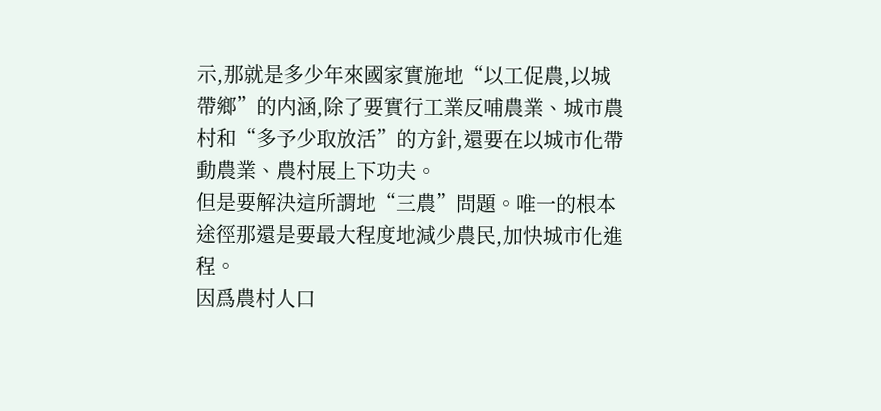示,那就是多少年來國家實施地“以工促農,以城帶鄉”的内涵,除了要實行工業反哺農業、城市農村和“多予少取放活”的方針,還要在以城市化帶動農業、農村展上下功夫。
但是要解決這所謂地“三農”問題。唯一的根本途徑那還是要最大程度地減少農民,加快城市化進程。
因爲農村人口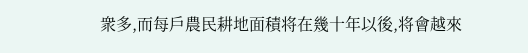衆多,而每戶農民耕地面積将在幾十年以後,将會越來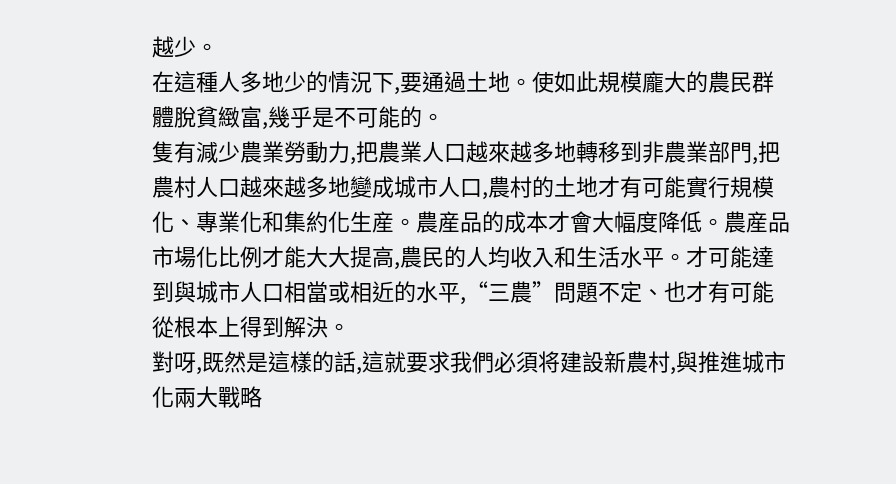越少。
在這種人多地少的情況下,要通過土地。使如此規模龐大的農民群體脫貧緻富,幾乎是不可能的。
隻有減少農業勞動力,把農業人口越來越多地轉移到非農業部門,把農村人口越來越多地變成城市人口,農村的土地才有可能實行規模化、專業化和集約化生産。農産品的成本才會大幅度降低。農産品市場化比例才能大大提高,農民的人均收入和生活水平。才可能達到與城市人口相當或相近的水平,“三農”問題不定、也才有可能從根本上得到解決。
對呀,既然是這樣的話,這就要求我們必須将建設新農村,與推進城市化兩大戰略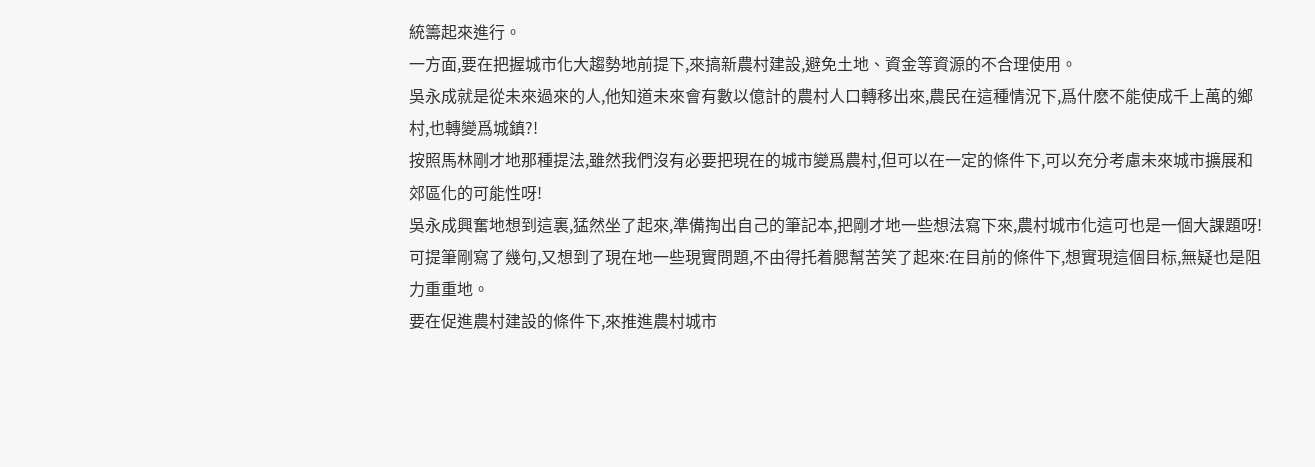統籌起來進行。
一方面,要在把握城市化大趨勢地前提下,來搞新農村建設,避免土地、資金等資源的不合理使用。
吳永成就是從未來過來的人,他知道未來會有數以億計的農村人口轉移出來,農民在這種情況下,爲什麽不能使成千上萬的鄉村,也轉變爲城鎮?!
按照馬林剛才地那種提法,雖然我們沒有必要把現在的城市變爲農村,但可以在一定的條件下,可以充分考慮未來城市擴展和郊區化的可能性呀!
吳永成興奮地想到這裏,猛然坐了起來,準備掏出自己的筆記本,把剛才地一些想法寫下來,農村城市化這可也是一個大課題呀!
可提筆剛寫了幾句,又想到了現在地一些現實問題,不由得托着腮幫苦笑了起來:在目前的條件下,想實現這個目标,無疑也是阻力重重地。
要在促進農村建設的條件下,來推進農村城市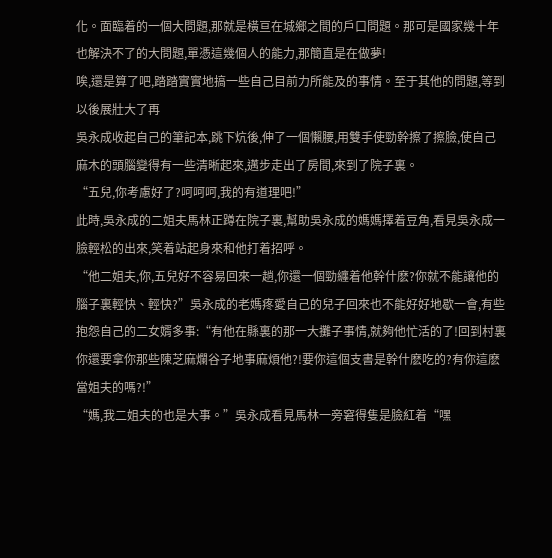化。面臨着的一個大問題,那就是橫亘在城鄉之間的戶口問題。那可是國家幾十年也解決不了的大問題,單憑這幾個人的能力,那簡直是在做夢!
唉,還是算了吧,踏踏實實地搞一些自己目前力所能及的事情。至于其他的問題,等到以後展壯大了再
吳永成收起自己的筆記本,跳下炕後,伸了一個懶腰,用雙手使勁幹擦了擦臉,使自己麻木的頭腦變得有一些清晰起來,邁步走出了房間,來到了院子裏。
“五兒,你考慮好了?呵呵呵,我的有道理吧!”
此時,吳永成的二姐夫馬林正蹲在院子裏,幫助吳永成的媽媽擇着豆角,看見吳永成一臉輕松的出來,笑着站起身來和他打着招呼。
“他二姐夫,你,五兒好不容易回來一趟,你還一個勁纏着他幹什麽?你就不能讓他的腦子裏輕快、輕快?”吳永成的老媽疼愛自己的兒子回來也不能好好地歇一會,有些抱怨自己的二女婿多事:“有他在縣裏的那一大攤子事情,就夠他忙活的了!回到村裏你還要拿你那些陳芝麻爛谷子地事麻煩他?!要你這個支書是幹什麽吃的?有你這麽當姐夫的嗎?!”
“媽,我二姐夫的也是大事。”吳永成看見馬林一旁窘得隻是臉紅着“嘿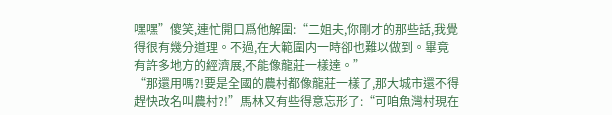嘿嘿”傻笑,連忙開口爲他解圍:“二姐夫,你剛才的那些話,我覺得很有幾分道理。不過,在大範圍内一時卻也難以做到。畢竟有許多地方的經濟展,不能像龍莊一樣達。”
“那還用嗎?!要是全國的農村都像龍莊一樣了,那大城市還不得趕快改名叫農村?!”馬林又有些得意忘形了:“可咱魚灣村現在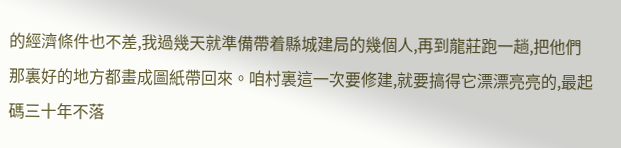的經濟條件也不差,我過幾天就準備帶着縣城建局的幾個人,再到龍莊跑一趟,把他們那裏好的地方都畫成圖紙帶回來。咱村裏這一次要修建,就要搞得它漂漂亮亮的,最起碼三十年不落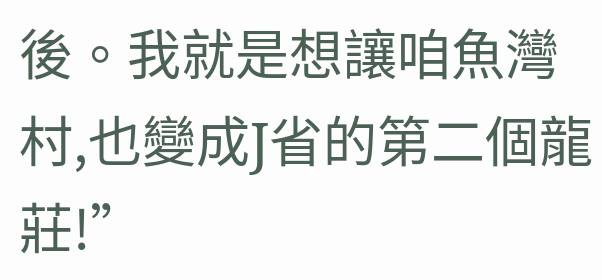後。我就是想讓咱魚灣村,也變成J省的第二個龍莊!”